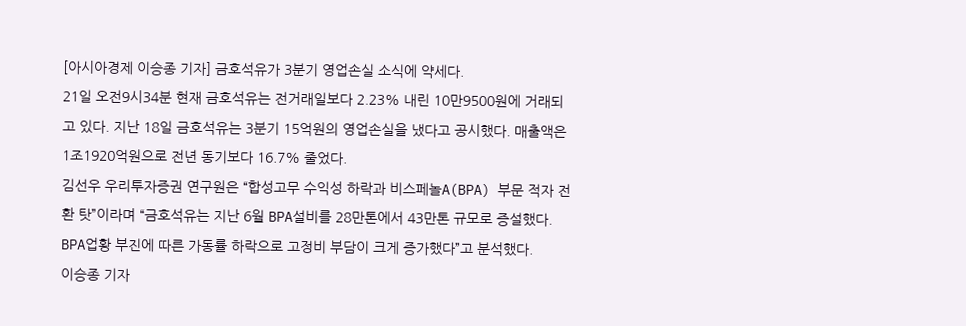[아시아경제 이승종 기자] 금호석유가 3분기 영업손실 소식에 약세다.
21일 오전9시34분 현재 금호석유는 전거래일보다 2.23% 내린 10만9500원에 거래되고 있다. 지난 18일 금호석유는 3분기 15억원의 영업손실을 냈다고 공시했다. 매출액은 1조1920억원으로 전년 동기보다 16.7% 줄었다.
김선우 우리투자증권 연구원은 “합성고무 수익성 하락과 비스페놀A(BPA) 부문 적자 전환 탓”이라며 “금호석유는 지난 6월 BPA설비를 28만톤에서 43만톤 규모로 증설했다. BPA업황 부진에 따른 가동률 하락으로 고정비 부담이 크게 증가했다”고 분석했다.
이승종 기자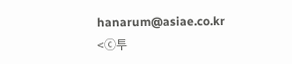hanarum@asiae.co.kr
<ⓒ투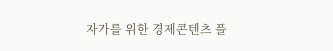자가를 위한 경제콘텐츠 플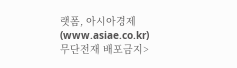랫폼, 아시아경제(www.asiae.co.kr) 무단전재 배포금지>